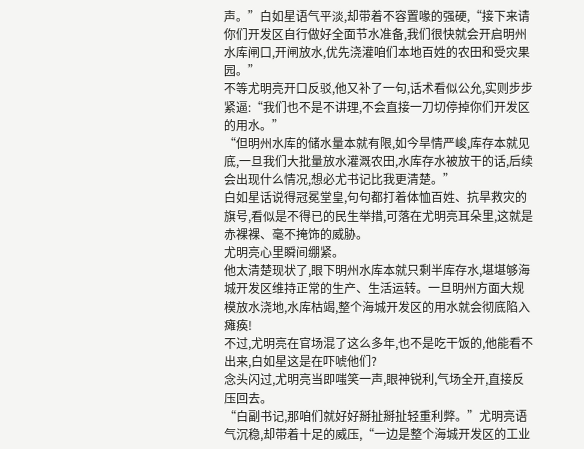声。”白如星语气平淡,却带着不容置喙的强硬,“接下来请你们开发区自行做好全面节水准备,我们很快就会开启明州水库闸口,开闸放水,优先浇灌咱们本地百姓的农田和受灾果园。”
不等尤明亮开口反驳,他又补了一句,话术看似公允,实则步步紧逼:“我们也不是不讲理,不会直接一刀切停掉你们开发区的用水。”
“但明州水库的储水量本就有限,如今旱情严峻,库存本就见底,一旦我们大批量放水灌溉农田,水库存水被放干的话,后续会出现什么情况,想必尤书记比我更清楚。”
白如星话说得冠冕堂皇,句句都打着体恤百姓、抗旱救灾的旗号,看似是不得已的民生举措,可落在尤明亮耳朵里,这就是赤裸裸、毫不掩饰的威胁。
尤明亮心里瞬间绷紧。
他太清楚现状了,眼下明州水库本就只剩半库存水,堪堪够海城开发区维持正常的生产、生活运转。一旦明州方面大规模放水浇地,水库枯竭,整个海城开发区的用水就会彻底陷入瘫痪!
不过,尤明亮在官场混了这么多年,也不是吃干饭的,他能看不出来,白如星这是在吓唬他们?
念头闪过,尤明亮当即嗤笑一声,眼神锐利,气场全开,直接反压回去。
“白副书记,那咱们就好好掰扯掰扯轻重利弊。”尤明亮语气沉稳,却带着十足的威压,“一边是整个海城开发区的工业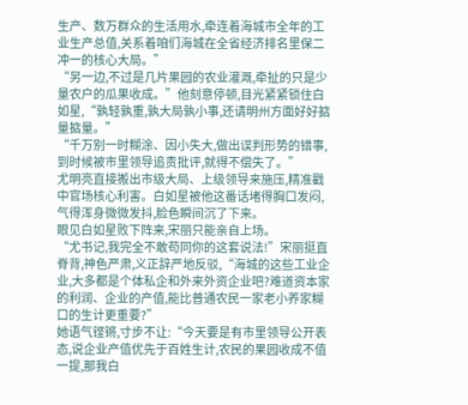生产、数万群众的生活用水,牵连着海城市全年的工业生产总值,关系着咱们海城在全省经济排名里保二冲一的核心大局。”
“另一边,不过是几片果园的农业灌溉,牵扯的只是少量农户的瓜果收成。”他刻意停顿,目光紧紧锁住白如星,“孰轻孰重,孰大局孰小事,还请明州方面好好掂量掂量。”
“千万别一时糊涂、因小失大,做出误判形势的错事,到时候被市里领导追责批评,就得不偿失了。”
尤明亮直接搬出市级大局、上级领导来施压,精准戳中官场核心利害。白如星被他这番话堵得胸口发闷,气得浑身微微发抖,脸色瞬间沉了下来。
眼见白如星败下阵来,宋丽只能亲自上场。
“尤书记,我完全不敢苟同你的这套说法!”宋丽挺直脊背,神色严肃,义正辞严地反驳,“海城的这些工业企业,大多都是个体私企和外来外资企业吧?难道资本家的利润、企业的产值,能比普通农民一家老小养家糊口的生计更重要?”
她语气铿锵,寸步不让:“今天要是有市里领导公开表态,说企业产值优先于百姓生计,农民的果园收成不值一提,那我白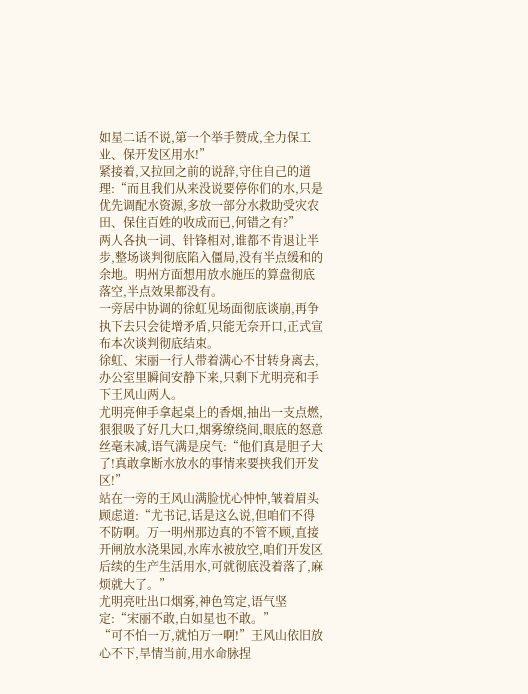如星二话不说,第一个举手赞成,全力保工业、保开发区用水!”
紧接着,又拉回之前的说辞,守住自己的道理:“而且我们从来没说要停你们的水,只是优先调配水资源,多放一部分水救助受灾农田、保住百姓的收成而已,何错之有?”
两人各执一词、针锋相对,谁都不肯退让半步,整场谈判彻底陷入僵局,没有半点缓和的余地。明州方面想用放水施压的算盘彻底落空,半点效果都没有。
一旁居中协调的徐虹见场面彻底谈崩,再争执下去只会徒增矛盾,只能无奈开口,正式宣布本次谈判彻底结束。
徐虹、宋丽一行人带着满心不甘转身离去,办公室里瞬间安静下来,只剩下尤明亮和手下王风山两人。
尤明亮伸手拿起桌上的香烟,抽出一支点燃,狠狠吸了好几大口,烟雾缭绕间,眼底的怒意丝毫未减,语气满是戾气:“他们真是胆子大了!真敢拿断水放水的事情来要挟我们开发区!”
站在一旁的王风山满脸忧心忡忡,皱着眉头顾虑道:“尤书记,话是这么说,但咱们不得不防啊。万一明州那边真的不管不顾,直接开闸放水浇果园,水库水被放空,咱们开发区后续的生产生活用水,可就彻底没着落了,麻烦就大了。”
尤明亮吐出口烟雾,神色笃定,语气坚定:“宋丽不敢,白如星也不敢。”
“可不怕一万,就怕万一啊!”王风山依旧放心不下,旱情当前,用水命脉捏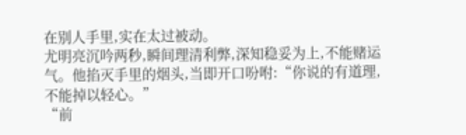在别人手里,实在太过被动。
尤明亮沉吟两秒,瞬间理清利弊,深知稳妥为上,不能赌运气。他掐灭手里的烟头,当即开口吩咐:“你说的有道理,不能掉以轻心。”
“前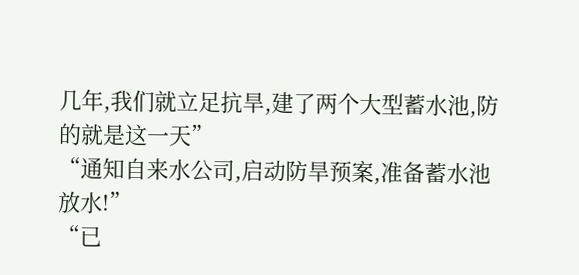几年,我们就立足抗旱,建了两个大型蓄水池,防的就是这一天”
“通知自来水公司,启动防旱预案,准备蓄水池放水!”
“已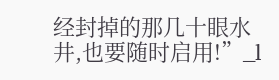经封掉的那几十眼水井,也要随时启用!”_l